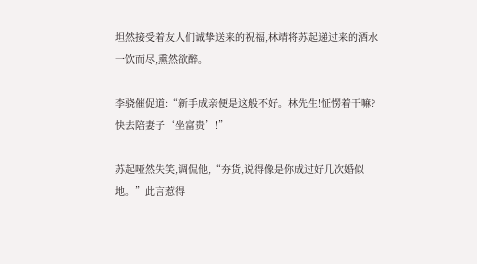坦然接受着友人们诚挚送来的祝福,林靖将苏起递过来的酒水一饮而尽,熏然欲醉。

李骁催促道:“新手成亲便是这般不好。林先生!怔愣着干嘛?快去陪妻子‘坐富贵’!”

苏起哑然失笑,调侃他,“夯货,说得像是你成过好几次婚似地。”此言惹得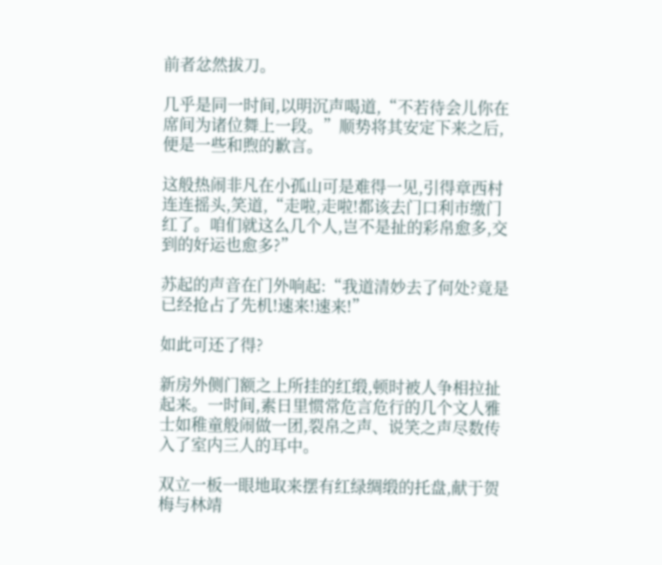前者忿然拔刀。

几乎是同一时间,以明沉声喝道,“不若待会儿你在席间为诸位舞上一段。”顺势将其安定下来之后,便是一些和煦的歉言。

这般热闹非凡在小孤山可是难得一见,引得章西村连连摇头,笑道,“走啦,走啦!都该去门口利市缴门红了。咱们就这么几个人,岂不是扯的彩帛愈多,交到的好运也愈多?”

苏起的声音在门外响起:“我道清妙去了何处?竟是已经抢占了先机!速来!速来!”

如此可还了得?

新房外侧门额之上所挂的红缎,顿时被人争相拉扯起来。一时间,素日里惯常危言危行的几个文人雅士如稚童般闹做一团,裂帛之声、说笑之声尽数传入了室内三人的耳中。

双立一板一眼地取来摆有红绿绸缎的托盘,献于贺梅与林靖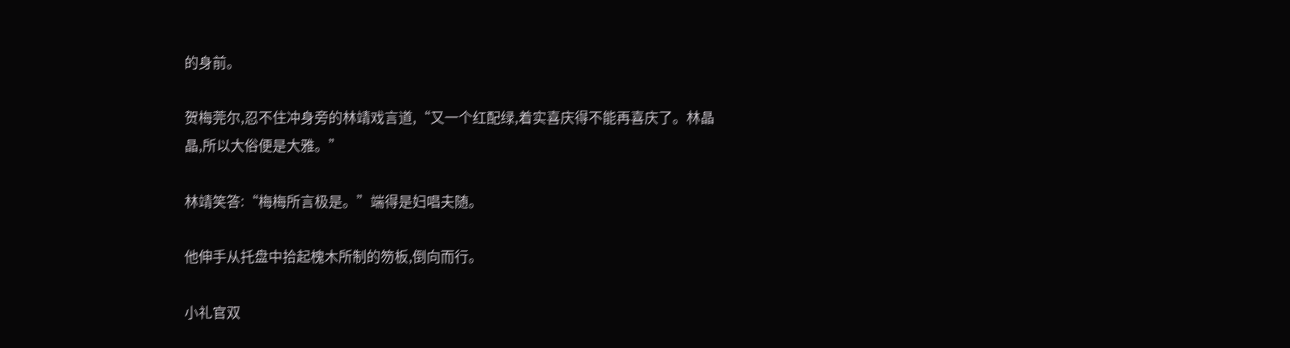的身前。

贺梅莞尔,忍不住冲身旁的林靖戏言道,“又一个红配绿,着实喜庆得不能再喜庆了。林晶晶,所以大俗便是大雅。”

林靖笑答:“梅梅所言极是。”端得是妇唱夫随。

他伸手从托盘中拾起槐木所制的笏板,倒向而行。

小礼官双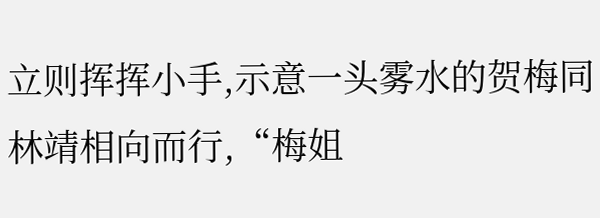立则挥挥小手,示意一头雾水的贺梅同林靖相向而行,“梅姐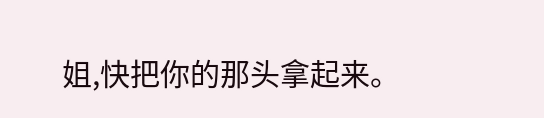姐,快把你的那头拿起来。